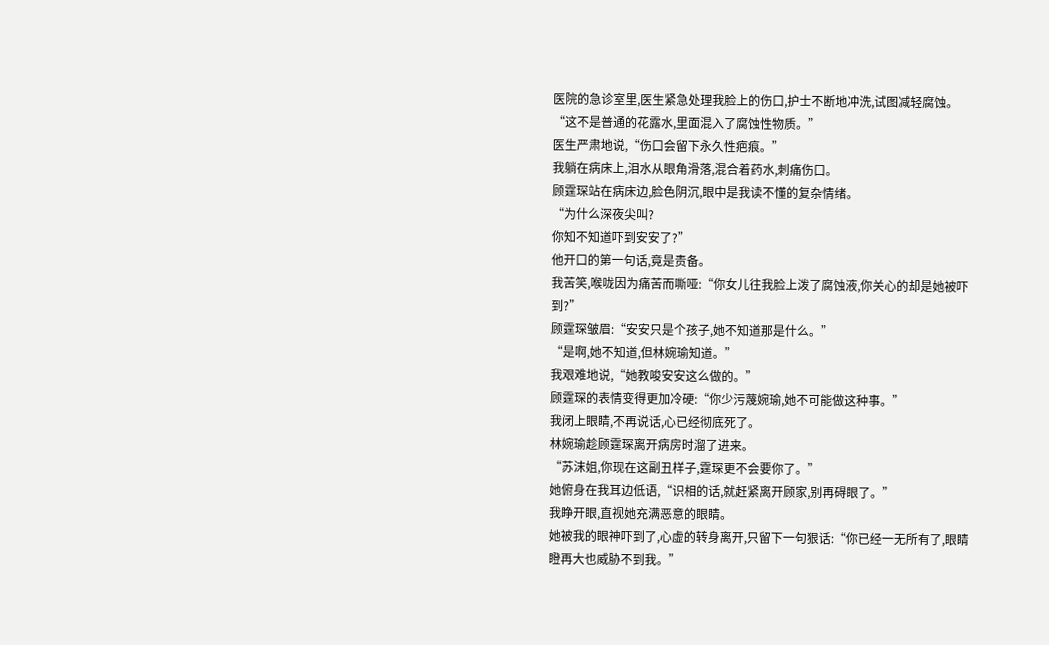医院的急诊室里,医生紧急处理我脸上的伤口,护士不断地冲洗,试图减轻腐蚀。
“这不是普通的花露水,里面混入了腐蚀性物质。”
医生严肃地说,“伤口会留下永久性疤痕。”
我躺在病床上,泪水从眼角滑落,混合着药水,刺痛伤口。
顾霆琛站在病床边,脸色阴沉,眼中是我读不懂的复杂情绪。
“为什么深夜尖叫?
你知不知道吓到安安了?”
他开口的第一句话,竟是责备。
我苦笑,喉咙因为痛苦而嘶哑:“你女儿往我脸上泼了腐蚀液,你关心的却是她被吓到?”
顾霆琛皱眉:“安安只是个孩子,她不知道那是什么。”
“是啊,她不知道,但林婉瑜知道。”
我艰难地说,“她教唆安安这么做的。”
顾霆琛的表情变得更加冷硬:“你少污蔑婉瑜,她不可能做这种事。”
我闭上眼睛,不再说话,心已经彻底死了。
林婉瑜趁顾霆琛离开病房时溜了进来。
“苏沫姐,你现在这副丑样子,霆琛更不会要你了。”
她俯身在我耳边低语,“识相的话,就赶紧离开顾家,别再碍眼了。”
我睁开眼,直视她充满恶意的眼睛。
她被我的眼神吓到了,心虚的转身离开,只留下一句狠话:“你已经一无所有了,眼睛瞪再大也威胁不到我。”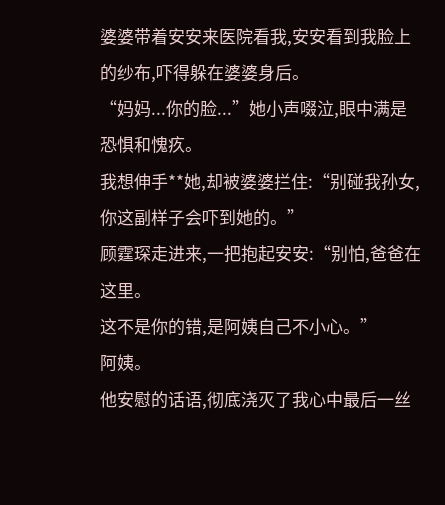婆婆带着安安来医院看我,安安看到我脸上的纱布,吓得躲在婆婆身后。
“妈妈...你的脸...”她小声啜泣,眼中满是恐惧和愧疚。
我想伸手**她,却被婆婆拦住:“别碰我孙女,你这副样子会吓到她的。”
顾霆琛走进来,一把抱起安安:“别怕,爸爸在这里。
这不是你的错,是阿姨自己不小心。”
阿姨。
他安慰的话语,彻底浇灭了我心中最后一丝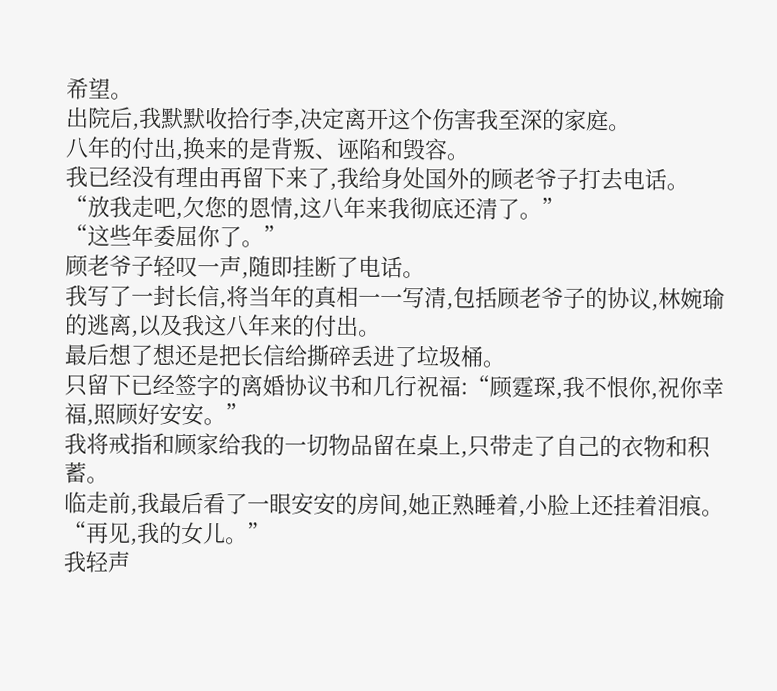希望。
出院后,我默默收拾行李,决定离开这个伤害我至深的家庭。
八年的付出,换来的是背叛、诬陷和毁容。
我已经没有理由再留下来了,我给身处国外的顾老爷子打去电话。
“放我走吧,欠您的恩情,这八年来我彻底还清了。”
“这些年委屈你了。”
顾老爷子轻叹一声,随即挂断了电话。
我写了一封长信,将当年的真相一一写清,包括顾老爷子的协议,林婉瑜的逃离,以及我这八年来的付出。
最后想了想还是把长信给撕碎丢进了垃圾桶。
只留下已经签字的离婚协议书和几行祝福:“顾霆琛,我不恨你,祝你幸福,照顾好安安。”
我将戒指和顾家给我的一切物品留在桌上,只带走了自己的衣物和积蓄。
临走前,我最后看了一眼安安的房间,她正熟睡着,小脸上还挂着泪痕。
“再见,我的女儿。”
我轻声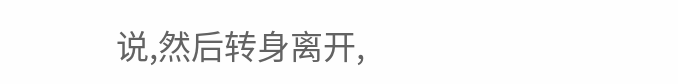说,然后转身离开,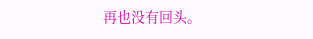再也没有回头。